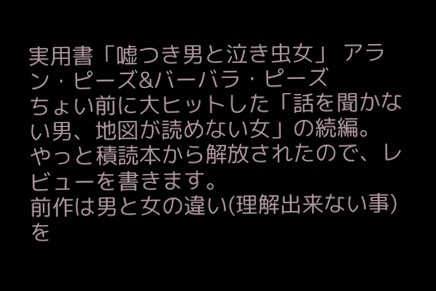実用書「嘘つき男と泣き虫女」 アラン・ピーズ&バーバラ・ピーズ
ちょい前に大ヒットした「話を聞かない男、地図が読めない女」の続編。
やっと積読本から解放されたので、レビューを書きます。
前作は男と女の違い(理解出来ない事)を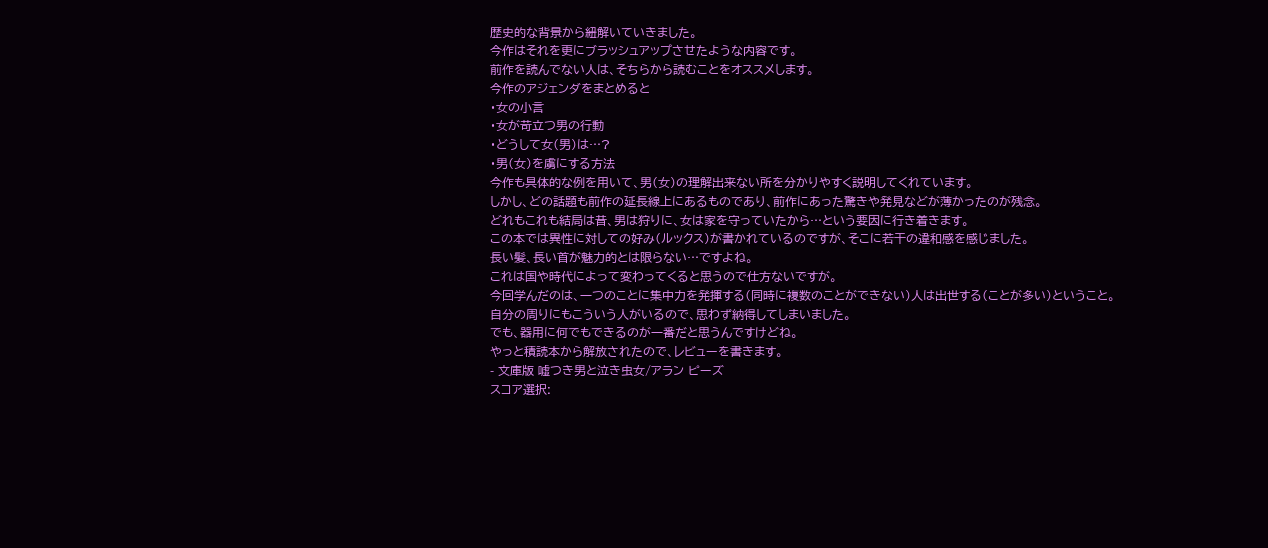歴史的な背景から紐解いていきました。
今作はそれを更にブラッシュアップさせたような内容です。
前作を読んでない人は、そちらから読むことをオススメします。
今作のアジェンダをまとめると
・女の小言
・女が苛立つ男の行動
・どうして女(男)は…?
・男(女)を虜にする方法
今作も具体的な例を用いて、男(女)の理解出来ない所を分かりやすく説明してくれています。
しかし、どの話題も前作の延長線上にあるものであり、前作にあった驚きや発見などが薄かったのが残念。
どれもこれも結局は昔、男は狩りに、女は家を守っていたから…という要因に行き着きます。
この本では異性に対しての好み(ルックス)が書かれているのですが、そこに若干の違和感を感じました。
長い髪、長い首が魅力的とは限らない…ですよね。
これは国や時代によって変わってくると思うので仕方ないですが。
今回学んだのは、一つのことに集中力を発揮する(同時に複数のことができない)人は出世する(ことが多い)ということ。
自分の周りにもこういう人がいるので、思わず納得してしまいました。
でも、器用に何でもできるのが一番だと思うんですけどね。
やっと積読本から解放されたので、レビューを書きます。
- 文庫版 嘘つき男と泣き虫女/アラン ピーズ
スコア選択: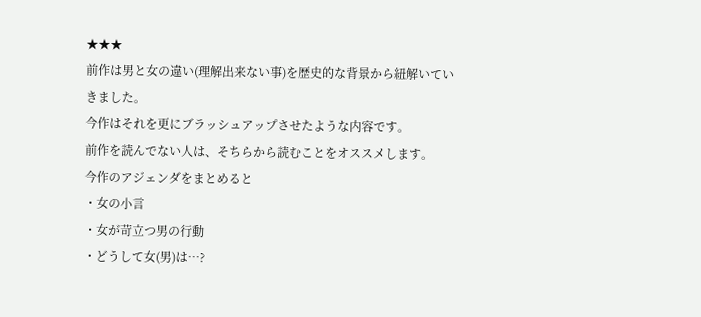★★★
前作は男と女の違い(理解出来ない事)を歴史的な背景から紐解いていきました。
今作はそれを更にブラッシュアップさせたような内容です。
前作を読んでない人は、そちらから読むことをオススメします。
今作のアジェンダをまとめると
・女の小言
・女が苛立つ男の行動
・どうして女(男)は…?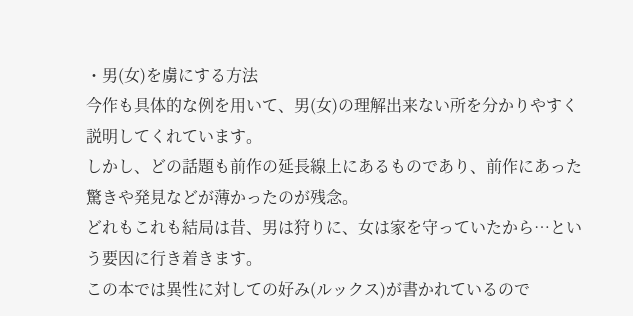・男(女)を虜にする方法
今作も具体的な例を用いて、男(女)の理解出来ない所を分かりやすく説明してくれています。
しかし、どの話題も前作の延長線上にあるものであり、前作にあった驚きや発見などが薄かったのが残念。
どれもこれも結局は昔、男は狩りに、女は家を守っていたから…という要因に行き着きます。
この本では異性に対しての好み(ルックス)が書かれているので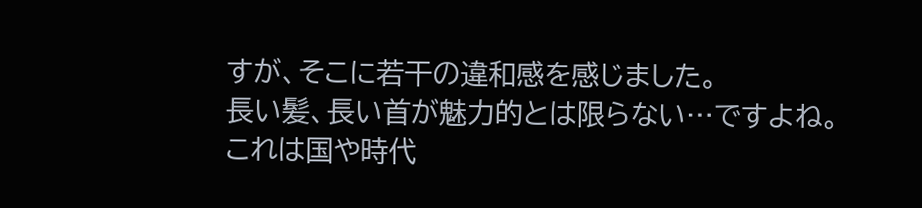すが、そこに若干の違和感を感じました。
長い髪、長い首が魅力的とは限らない…ですよね。
これは国や時代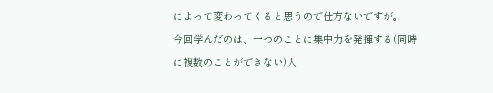によって変わってくると思うので仕方ないですが。
今回学んだのは、一つのことに集中力を発揮する(同時に複数のことができない)人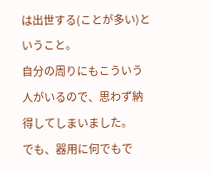は出世する(ことが多い)ということ。
自分の周りにもこういう人がいるので、思わず納得してしまいました。
でも、器用に何でもで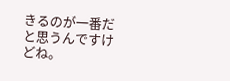きるのが一番だと思うんですけどね。